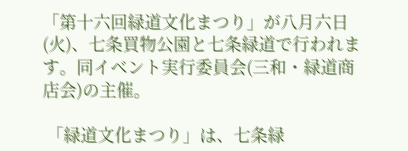「第十六回緑道文化まつり」が八月六日(火)、七条買物公園と七条緑道で行われます。同イベント実行委員会(三和・緑道商店会)の主催。

 「緑道文化まつり」は、七条緑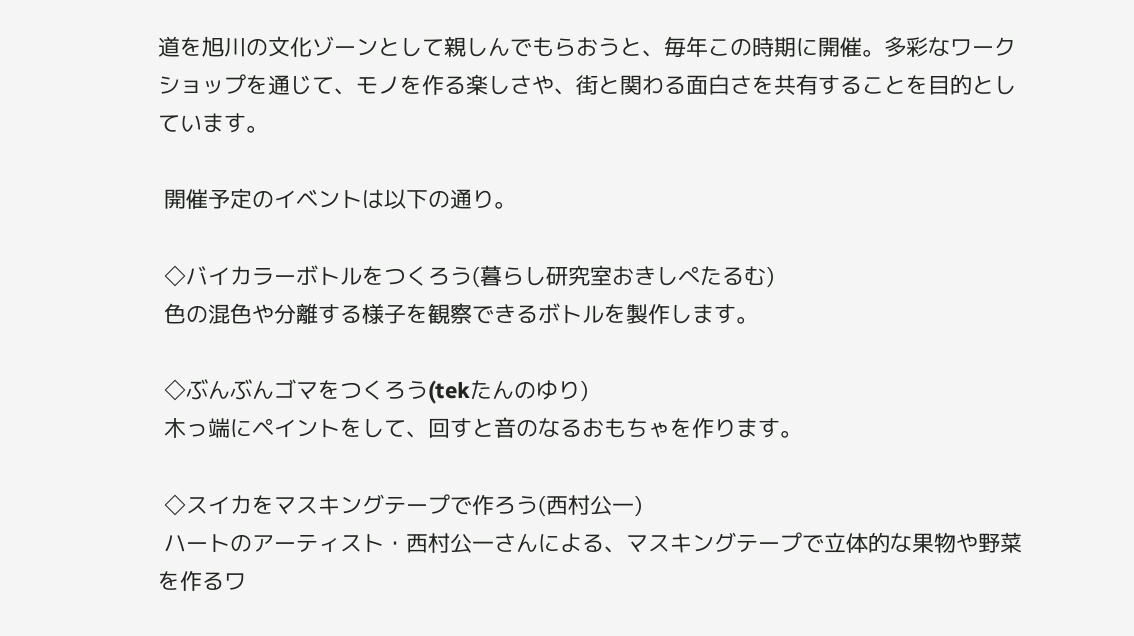道を旭川の文化ゾーンとして親しんでもらおうと、毎年この時期に開催。多彩なワークショップを通じて、モノを作る楽しさや、街と関わる面白さを共有することを目的としています。

 開催予定のイベントは以下の通り。

 ◇バイカラーボトルをつくろう(暮らし研究室おきしぺたるむ)
 色の混色や分離する様子を観察できるボトルを製作します。

 ◇ぶんぶんゴマをつくろう(tekたんのゆり)
 木っ端にペイントをして、回すと音のなるおもちゃを作ります。

 ◇スイカをマスキングテープで作ろう(西村公一)
 ハートのアーティスト・西村公一さんによる、マスキングテープで立体的な果物や野菜を作るワ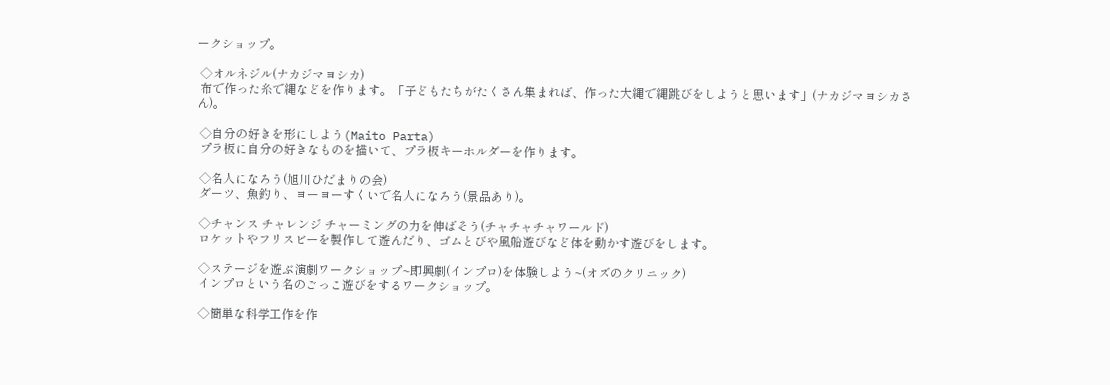ークショップ。

 ◇オルネジル(ナカジマヨシカ)
 布で作った糸で縄などを作ります。「子どもたちがたくさん集まれば、作った大縄で縄跳びをしようと思います」(ナカジマヨシカさん)。

 ◇自分の好きを形にしよう(Maito Parta)
 プラ板に自分の好きなものを描いて、プラ板キーホルダーを作ります。

 ◇名人になろう(旭川ひだまりの会)
 ダーツ、魚釣り、ヨーヨーすくいで名人になろう(景品あり)。

 ◇チャンス チャレンジ チャーミングの力を伸ばそう(チャチャチャワールド)
 ロケットやフリスビーを製作して遊んだり、ゴムとびや風船遊びなど体を動かす遊びをします。

 ◇ステージを遊ぶ演劇ワークショップ~即興劇(インプロ)を体験しよう~(オズのクリニック)
 インプロという名のごっこ遊びをするワークショップ。

 ◇簡単な科学工作を作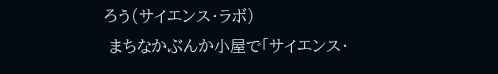ろう(サイエンス・ラボ)
 まちなかぶんか小屋で「サイエンス・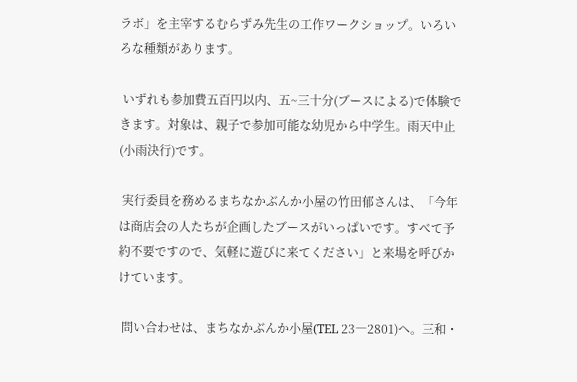ラボ」を主宰するむらずみ先生の工作ワークショップ。いろいろな種類があります。

 いずれも参加費五百円以内、五~三十分(ブースによる)で体験できます。対象は、親子で参加可能な幼児から中学生。雨天中止(小雨決行)です。

 実行委員を務めるまちなかぶんか小屋の竹田郁さんは、「今年は商店会の人たちが企画したブースがいっぱいです。すべて予約不要ですので、気軽に遊びに来てください」と来場を呼びかけています。

 問い合わせは、まちなかぶんか小屋(TEL 23―2801)へ。三和・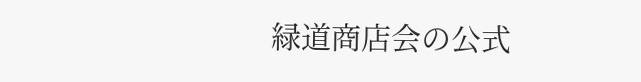緑道商店会の公式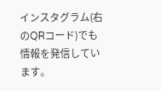インスタグラム(右のQRコード)でも情報を発信しています。